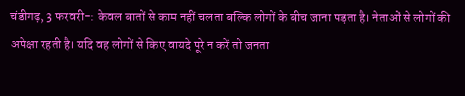चंडीगढ़, 3 फरवरी-: केवल बातों से काम नहीं चलता बल्कि लोगों के बीच जाना पड़ता है। नेताओं से लोगों की अपेक्षा रहती है। यदि वह लोगों से किए वायदे पूरे न करें तो जनता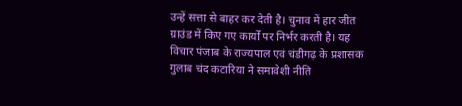उन्हें सत्ता से बाहर कर देती है। चुनाव में हार जीत ग्राउंड में किए गए कार्यों पर निर्भर करती है। यह विचार पंजाब के राज्यपाल एवं चंडीगढ़ के प्रशासक गुलाब चंद कटारिया ने समावेशी नीति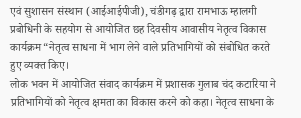एवं सुशासन संस्थान (आईआईपीजी), चंडीगढ़ द्वारा रामभाऊ म्हालगी प्रबोधिनी के सहयोग से आयोजित छह दिवसीय आवासीय नेतृत्व विकास कार्यक्रम “नेतृत्व साधना में भाग लेने वाले प्रतिभागियों को संबोधित करते हुए व्यक्त किए।
लोक भवन में आयोजित संवाद कार्यक्रम में प्रशासक गुलाब चंद कटारिया ने प्रतिभागियों को नेतृत्व क्षमता का विकास करने को कहा। नेतृत्व साधना के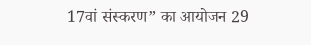17वां संस्करण” का आयोजन 29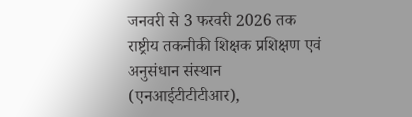जनवरी से 3 फरवरी 2026 तक राष्ट्रीय तकनीकी शिक्षक प्रशिक्षण एवं अनुसंधान संस्थान (एनआईटीटीटीआर),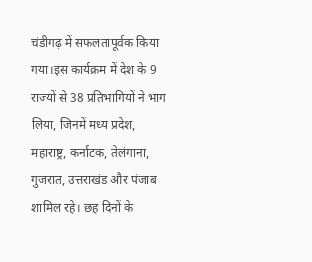चंडीगढ़ में सफलतापूर्वक किया गया।इस कार्यक्रम में देश के 9 राज्यों से 38 प्रतिभागियों ने भाग लिया, जिनमें मध्य प्रदेश, महाराष्ट्र, कर्नाटक, तेलंगाना, गुजरात, उत्तराखंड और पंजाब शामिल रहे। छह दिनों के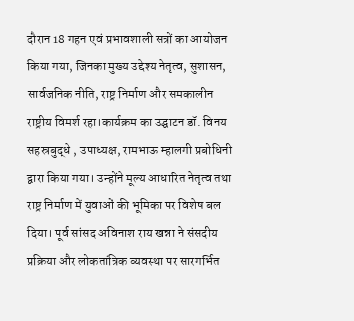दौरान 18 गहन एवं प्रभावशाली सत्रों का आयोजन किया गया, जिनका मुख्य उद्देश्य नेतृत्व, सुशासन, सार्वजनिक नीति, राष्ट्र निर्माण और समकालीन राष्ट्रीय विमर्श रहा।कार्यक्रम का उद्घाटन डॉ. विनय सहस्रबुद्धे , उपाध्यक्ष, रामभाऊ म्हालगी प्रबोधिनी द्वारा किया गया। उन्होंने मूल्य आधारित नेतृत्व तथा राष्ट्र निर्माण में युवाओं की भूमिका पर विशेष बल दिया। पूर्व सांसद अविनाश राय खन्ना ने संसदीय प्रक्रिया और लोकतांत्रिक व्यवस्था पर सारगर्भित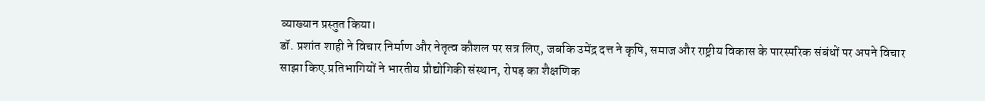व्याख्यान प्रस्तुत किया।
डॉ. प्रशांत शाही ने विचार निर्माण और नेतृत्व कौशल पर सत्र लिए, जबकि उमेंद्र दत्त ने कृषि, समाज और राष्ट्रीय विकास के पारस्परिक संबंधों पर अपने विचार साझा किए.प्रतिभागियों ने भारतीय प्रौद्योगिकी संस्थान, रोपड़ का शैक्षणिक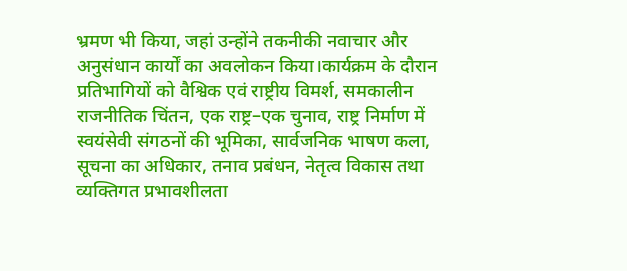भ्रमण भी किया, जहां उन्होंने तकनीकी नवाचार और अनुसंधान कार्यों का अवलोकन किया।कार्यक्रम के दौरान प्रतिभागियों को वैश्विक एवं राष्ट्रीय विमर्श, समकालीन राजनीतिक चिंतन, एक राष्ट्र–एक चुनाव, राष्ट्र निर्माण में स्वयंसेवी संगठनों की भूमिका, सार्वजनिक भाषण कला, सूचना का अधिकार, तनाव प्रबंधन, नेतृत्व विकास तथा व्यक्तिगत प्रभावशीलता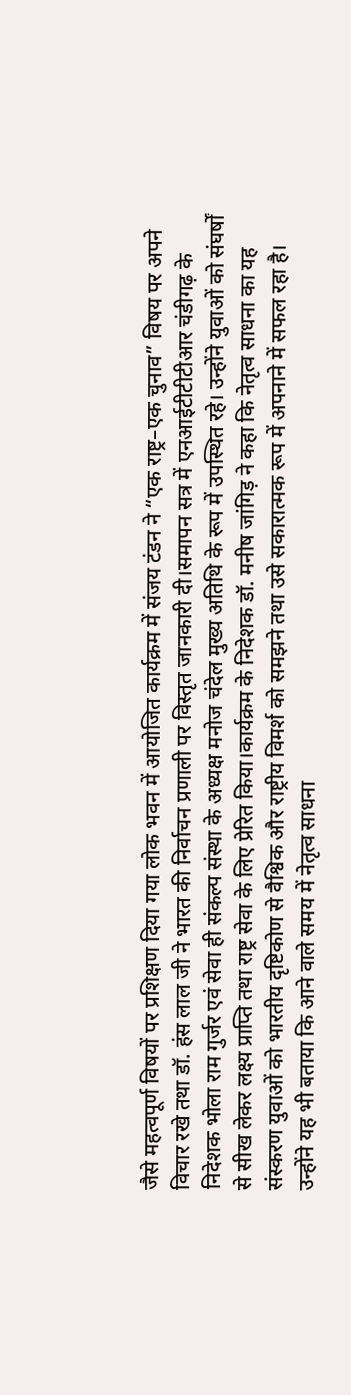जैसे महत्वपूर्ण विषयों पर प्रशिक्षण दिया गया लोक भवन में आयोजित कार्यक्रम में संजय टंडन ने “एक राष्ट्र–एक चुनाव” विषय पर अपने विचार रखे तथा डॉ. हंस लाल जी ने भारत की निर्वाचन प्रणाली पर विस्तृत जानकारी दी।समापन सत्र में एनआईटीटीटीआर चंडीगढ़ के निदेशक भोला राम गुर्जर एवं सेवा ही संकल्प संस्था के अध्यक्ष मनोज चंदेल मुख्य अतिथि के रूप में उपस्थित रहे। उन्होंने युवाओं को संघर्षों से सीख लेकर लक्ष्य प्राप्ति तथा राष्ट्र सेवा के लिए प्रेरित किया।कार्यक्रम के निदेशक डॉ. मनीष जांगिड़ ने कहा कि नेतृत्व साधना का यह संस्करण युवाओं को भारतीय दृष्टिकोण से वैश्विक और राष्ट्रीय विमर्श को समझने तथा उसे सकारात्मक रूप में अपनाने में सफल रहा है। उन्होंने यह भी बताया कि आने वाले समय में नेतृत्व साधना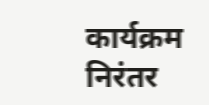कार्यक्रम निरंतर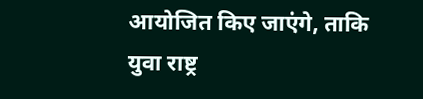आयोजित किए जाएंगे, ताकि युवा राष्ट्र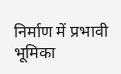निर्माण में प्रभावी भूमिका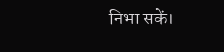निभा सकें।